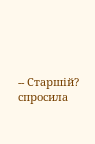-- Старшій? спросила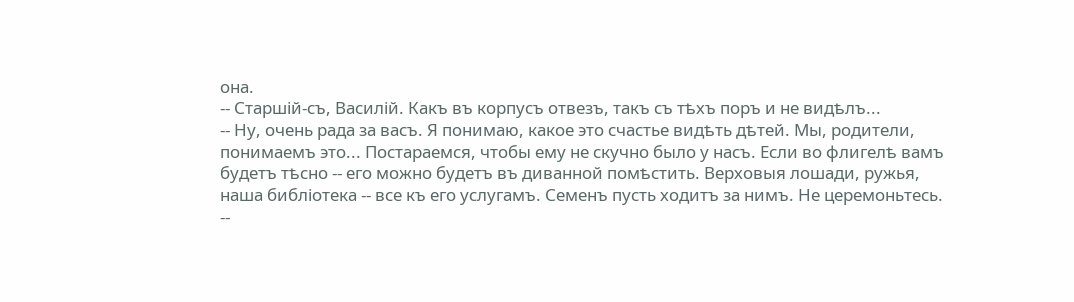она.
-- Старшій-съ, Василій. Какъ въ корпусъ отвезъ, такъ съ тѣхъ поръ и не видѣлъ...
-- Ну, очень рада за васъ. Я понимаю, какое это счастье видѣть дѣтей. Мы, родители, понимаемъ это... Постараемся, чтобы ему не скучно было у насъ. Если во флигелѣ вамъ будетъ тѣсно -- его можно будетъ въ диванной помѣстить. Верховыя лошади, ружья, наша библіотека -- все къ его услугамъ. Семенъ пусть ходитъ за нимъ. Не церемоньтесь.
--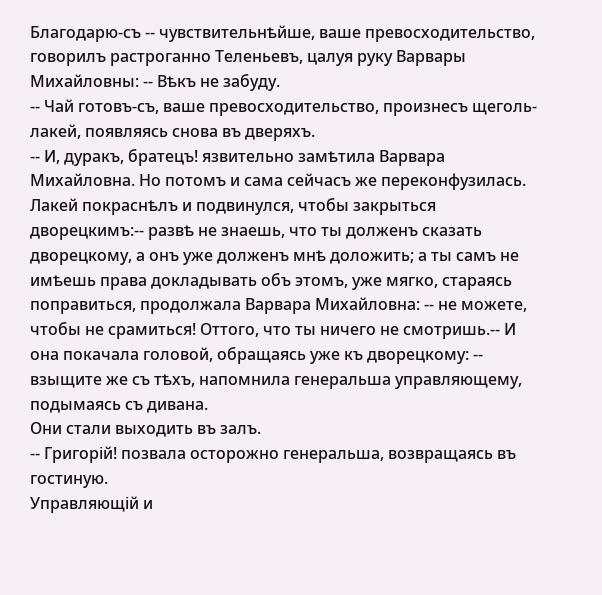Благодарю-съ -- чувствительнѣйше, ваше превосходительство, говорилъ растроганно Теленьевъ, цалуя руку Варвары Михайловны: -- Вѣкъ не забуду.
-- Чай готовъ-съ, ваше превосходительство, произнесъ щеголь-лакей, появляясь снова въ дверяхъ.
-- И, дуракъ, братецъ! язвительно замѣтила Варвара Михайловна. Но потомъ и сама сейчасъ же переконфузилась. Лакей покраснѣлъ и подвинулся, чтобы закрыться дворецкимъ:-- развѣ не знаешь, что ты долженъ сказать дворецкому, а онъ уже долженъ мнѣ доложить; а ты самъ не имѣешь права докладывать объ этомъ, уже мягко, стараясь поправиться, продолжала Варвара Михайловна: -- не можете, чтобы не срамиться! Оттого, что ты ничего не смотришь.-- И она покачала головой, обращаясь уже къ дворецкому: -- взыщите же съ тѣхъ, напомнила генеральша управляющему, подымаясь съ дивана.
Они стали выходить въ залъ.
-- Григорій! позвала осторожно генеральша, возвращаясь въ гостиную.
Управляющій и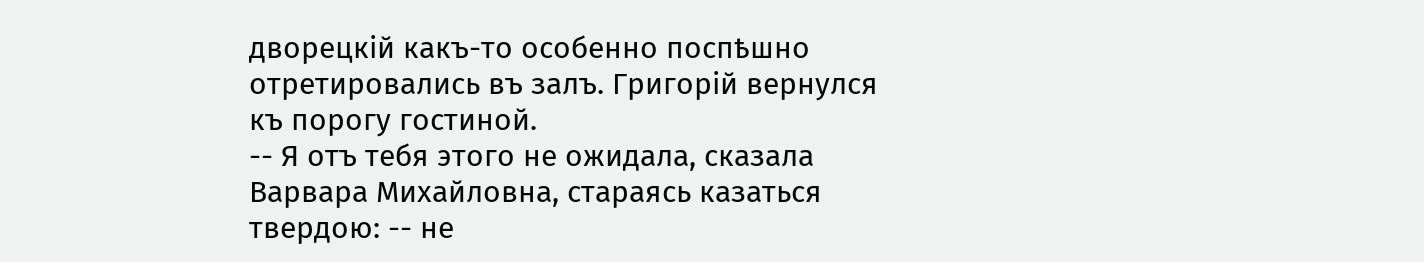дворецкій какъ-то особенно поспѣшно отретировались въ залъ. Григорій вернулся къ порогу гостиной.
-- Я отъ тебя этого не ожидала, сказала Варвара Михайловна, стараясь казаться твердою: -- не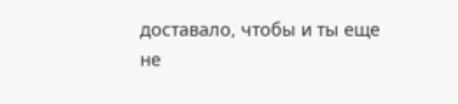доставало, чтобы и ты еще не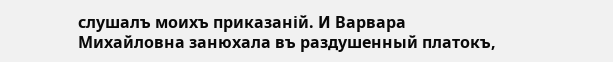слушалъ моихъ приказаній. И Варвара Михайловна занюхала въ раздушенный платокъ,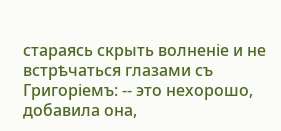стараясь скрыть волненіе и не встрѣчаться глазами съ Григоріемъ: -- это нехорошо, добавила она,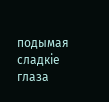подымая сладкіе глаза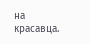на красавца.